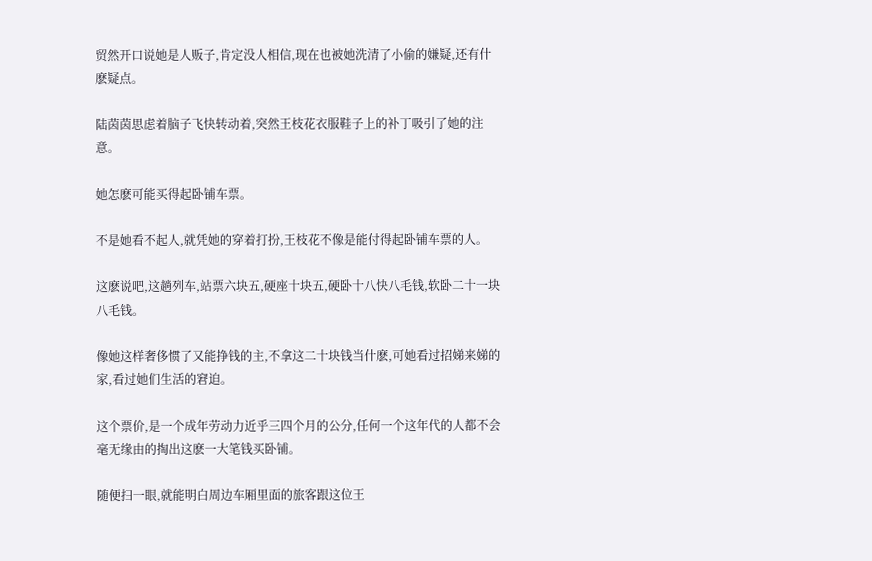贸然开口说她是人贩子,肯定没人相信,现在也被她洗清了小偷的嫌疑,还有什麽疑点。

陆茵茵思虑着脑子飞快转动着,突然王枝花衣服鞋子上的补丁吸引了她的注意。

她怎麽可能买得起卧铺车票。

不是她看不起人,就凭她的穿着打扮,王枝花不像是能付得起卧铺车票的人。

这麽说吧,这趟列车,站票六块五,硬座十块五,硬卧十八快八毛钱,软卧二十一块八毛钱。

像她这样奢侈惯了又能挣钱的主,不拿这二十块钱当什麽,可她看过招娣来娣的家,看过她们生活的窘迫。

这个票价,是一个成年劳动力近乎三四个月的公分,任何一个这年代的人都不会毫无缘由的掏出这麽一大笔钱买卧铺。

随便扫一眼,就能明白周边车厢里面的旅客跟这位王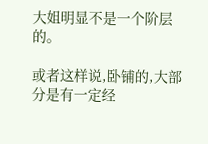大姐明显不是一个阶层的。

或者这样说,卧铺的,大部分是有一定经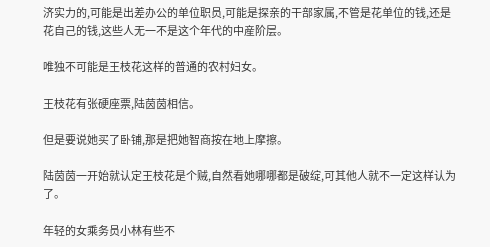济实力的,可能是出差办公的单位职员,可能是探亲的干部家属,不管是花单位的钱,还是花自己的钱,这些人无一不是这个年代的中産阶层。

唯独不可能是王枝花这样的普通的农村妇女。

王枝花有张硬座票,陆茵茵相信。

但是要说她买了卧铺,那是把她智商按在地上摩擦。

陆茵茵一开始就认定王枝花是个贼,自然看她哪哪都是破绽,可其他人就不一定这样认为了。

年轻的女乘务员小林有些不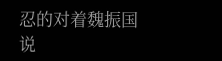忍的对着魏振国说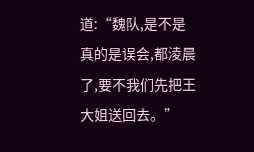道:“魏队,是不是真的是误会,都淩晨了,要不我们先把王大姐送回去。”